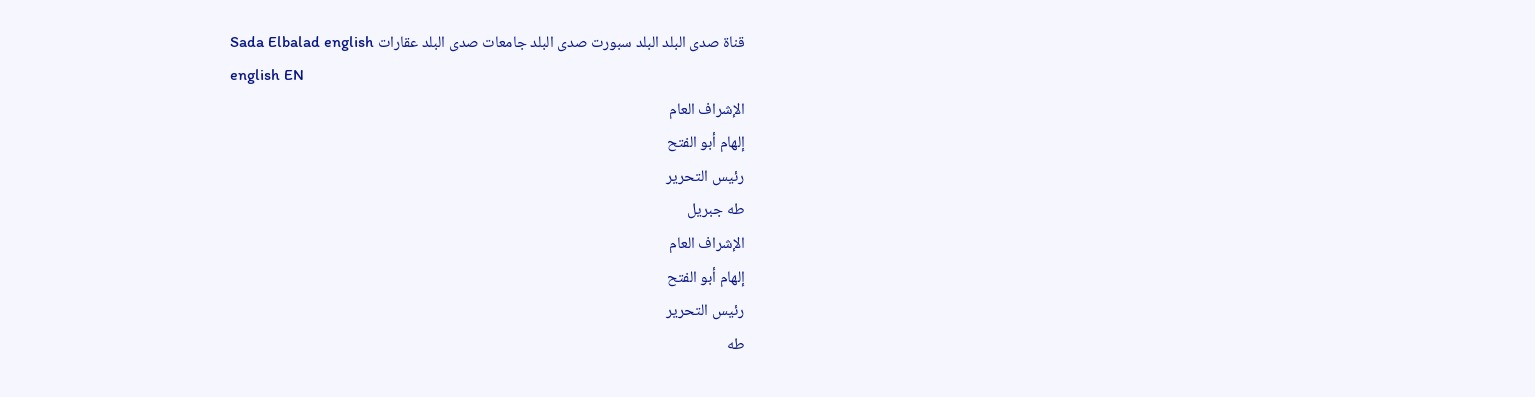قناة صدى البلد البلد سبورت صدى البلد جامعات صدى البلد عقارات Sada Elbalad english
english EN
الإشراف العام
إلهام أبو الفتح
رئيس التحرير
طه جبريل
الإشراف العام
إلهام أبو الفتح
رئيس التحرير
طه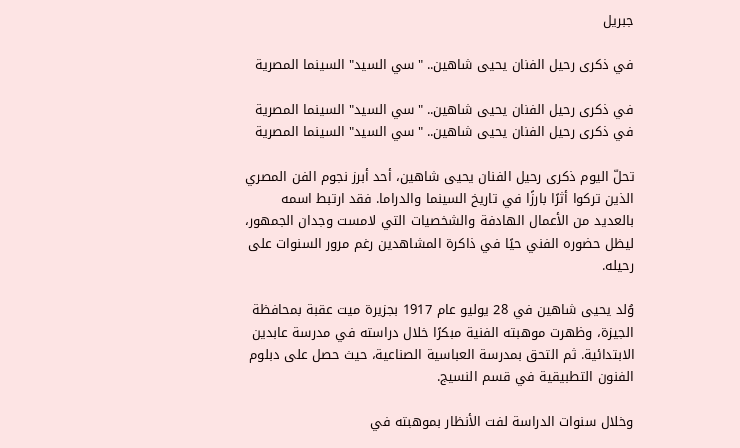جبريل

في ذكرى رحيل الفنان يحيى شاهين.. "سي السيد" السينما المصرية

في ذكرى رحيل الفنان يحيى شاهين.. "سي السيد" السينما المصرية
في ذكرى رحيل الفنان يحيى شاهين.. "سي السيد" السينما المصرية

تحلّ اليوم ذكرى رحيل الفنان يحيى شاهين، أحد أبرز نجوم الفن المصري الذين تركوا أثرًا بارزًا في تاريخ السينما والدراما. فقد ارتبط اسمه بالعديد من الأعمال الهادفة والشخصيات التي لامست وجدان الجمهور، ليظل حضوره الفني حيًا في ذاكرة المشاهدين رغم مرور السنوات على رحيله.

وُلد يحيى شاهين في 28 يوليو عام 1917 بجزيرة ميت عقبة بمحافظة الجيزة، وظهرت موهبته الفنية مبكرًا خلال دراسته في مدرسة عابدين الابتدائية. ثم التحق بمدرسة العباسية الصناعية، حيث حصل على دبلوم الفنون التطبيقية في قسم النسيج.

وخلال سنوات الدراسة لفت الأنظار بموهبته في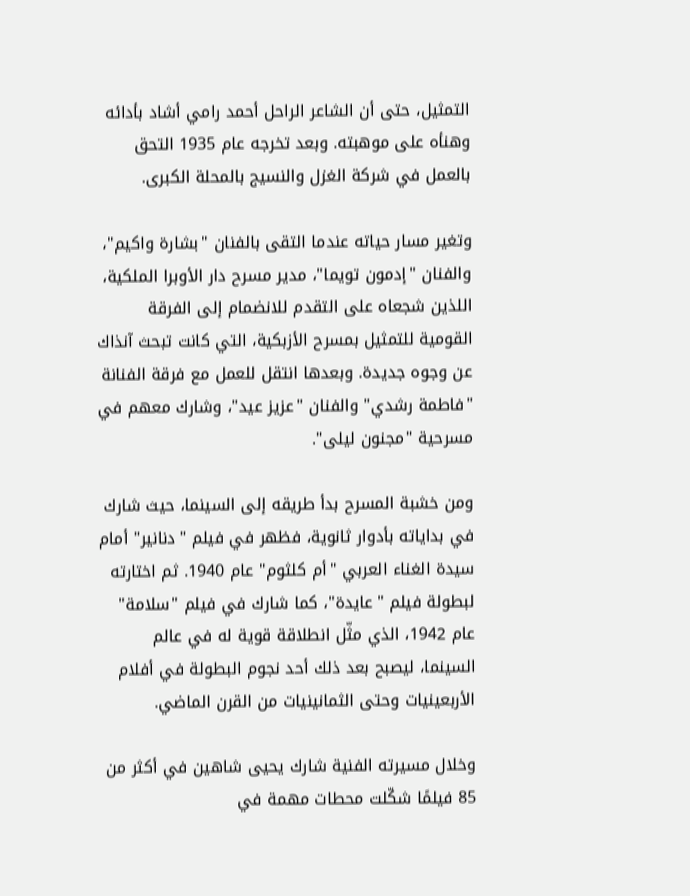التمثيل، حتى أن الشاعر الراحل أحمد رامي أشاد بأدائه وهنأه على موهبته. وبعد تخرجه عام 1935 التحق بالعمل في شركة الغزل والنسيج بالمحلة الكبرى.

وتغير مسار حياته عندما التقى بالفنان "بشارة واكيم"، والفنان "إدمون تويما"، مدير مسرح دار الأوبرا الملكية، اللذين شجعاه على التقدم للانضمام إلى الفرقة القومية للتمثيل بمسرح الأزبكية، التي كانت تبحث آنذاك عن وجوه جديدة. وبعدها انتقل للعمل مع فرقة الفنانة "فاطمة رشدي" والفنان "عزيز عيد"، وشارك معهم في مسرحية "مجنون ليلى".

ومن خشبة المسرح بدأ طريقه إلى السينما، حيث شارك في بداياته بأدوار ثانوية، فظهر في فيلم "دنانير" أمام سيدة الغناء العربي "أم كلثوم" عام 1940. ثم اختارته لبطولة فيلم "عايدة"، كما شارك في فيلم "سلامة" عام 1942، الذي مثّل انطلاقة قوية له في عالم السينما، ليصبح بعد ذلك أحد نجوم البطولة في أفلام الأربعينيات وحتى الثمانينيات من القرن الماضي.

وخلال مسيرته الفنية شارك يحيى شاهين في أكثر من 85 فيلمًا شكّلت محطات مهمة في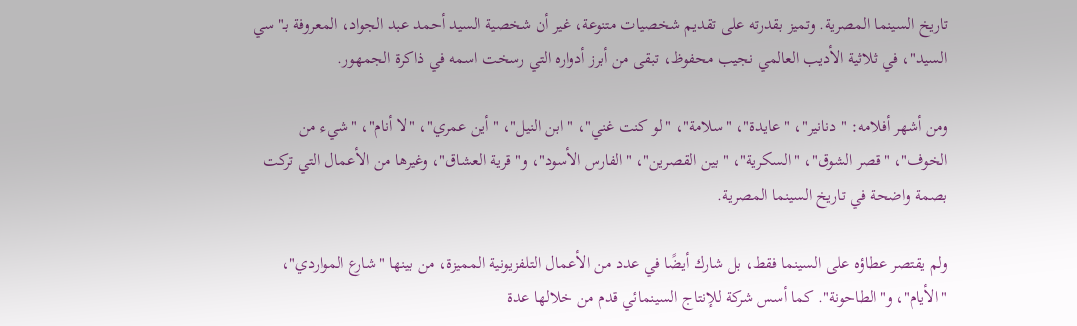تاريخ السينما المصرية. وتميز بقدرته على تقديم شخصيات متنوعة، غير أن شخصية السيد أحمد عبد الجواد، المعروفة بـ"سي السيد"، في ثلاثية الأديب العالمي نجيب محفوظ، تبقى من أبرز أدواره التي رسخت اسمه في ذاكرة الجمهور.

ومن أشهر أفلامه: "دنانير"، "عايدة"، "سلامة"، "لو كنت غني"، "ابن النيل"، "أين عمري"، "لا أنام"، "شيء من الخوف"، "قصر الشوق"، "السكرية"، "بين القصرين"، "الفارس الأسود"، و"قرية العشاق"، وغيرها من الأعمال التي تركت بصمة واضحة في تاريخ السينما المصرية.

ولم يقتصر عطاؤه على السينما فقط، بل شارك أيضًا في عدد من الأعمال التلفزيونية المميزة، من بينها "شارع المواردي"، "الأيام"، و"الطاحونة". كما أسس شركة للإنتاج السينمائي قدم من خلالها عدة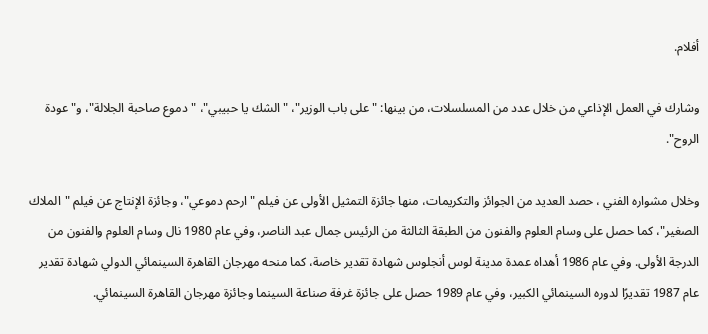أفلام.

وشارك في العمل الإذاعي من خلال عدد من المسلسلات، من بينها: "على باب الوزير"، "الشك يا حبيبي"، "دموع صاحبة الجلالة"، و"عودة الروح".

وخلال مشواره الفني ، حصد العديد من الجوائز والتكريمات، منها جائزة التمثيل الأولى عن فيلم "ارحم دموعي"، وجائزة الإنتاج عن فيلم "الملاك الصغير"، كما حصل على وسام العلوم والفنون من الطبقة الثالثة من الرئيس جمال عبد الناصر، وفي عام 1980 نال وسام العلوم والفنون من الدرجة الأولى. وفي عام 1986 أهداه عمدة مدينة لوس أنجلوس شهادة تقدير خاصة، كما منحه مهرجان القاهرة السينمائي الدولي شهادة تقدير عام 1987 تقديرًا لدوره السينمائي الكبير، وفي عام 1989 حصل على جائزة غرفة صناعة السينما وجائزة مهرجان القاهرة السينمائي.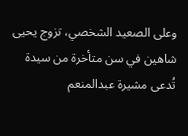وعلى الصعيد الشخصي، تزوج يحيى شاهين في سن متأخرة من سيدة تُدعى مشيرة عبدالمنعم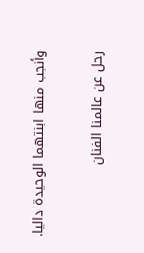وأنجب منها ابنتهما الوحيدة داليا.

رحل عن عالمنا الفنان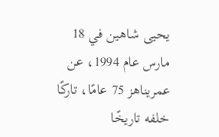يحيى شاهين في 18 مارس عام 1994، عن عمريناهز 75 عامًا، تاركًا خلفه تاريخًا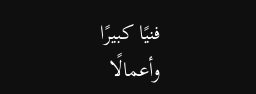فنيًا كبيرًا وأعمالًا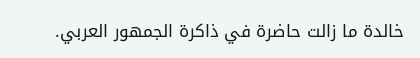خالدة ما زالت حاضرة في ذاكرة الجمهور العربي.